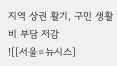지역 상권 활기, 구민 생활비 부담 저감
![[서울=뉴시스]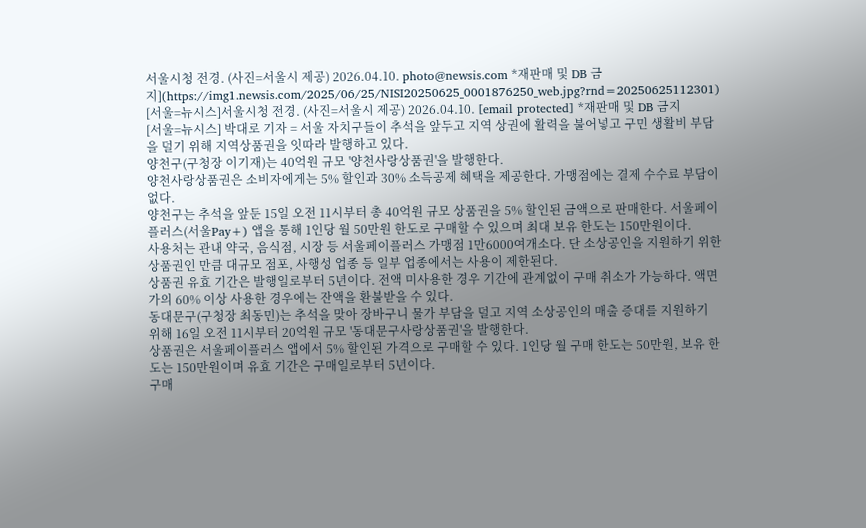서울시청 전경. (사진=서울시 제공) 2026.04.10. photo@newsis.com *재판매 및 DB 금지](https://img1.newsis.com/2025/06/25/NISI20250625_0001876250_web.jpg?rnd=20250625112301)
[서울=뉴시스]서울시청 전경. (사진=서울시 제공) 2026.04.10. [email protected] *재판매 및 DB 금지
[서울=뉴시스] 박대로 기자 = 서울 자치구들이 추석을 앞두고 지역 상권에 활력을 불어넣고 구민 생활비 부담을 덜기 위해 지역상품권을 잇따라 발행하고 있다.
양천구(구청장 이기재)는 40억원 규모 '양천사랑상품권'을 발행한다.
양천사랑상품권은 소비자에게는 5% 할인과 30% 소득공제 혜택을 제공한다. 가맹점에는 결제 수수료 부담이 없다.
양천구는 추석을 앞둔 15일 오전 11시부터 총 40억원 규모 상품권을 5% 할인된 금액으로 판매한다. 서울페이플러스(서울Pay+) 앱을 통해 1인당 월 50만원 한도로 구매할 수 있으며 최대 보유 한도는 150만원이다.
사용처는 관내 약국, 음식점, 시장 등 서울페이플러스 가맹점 1만6000여개소다. 단 소상공인을 지원하기 위한 상품권인 만큼 대규모 점포, 사행성 업종 등 일부 업종에서는 사용이 제한된다.
상품권 유효 기간은 발행일로부터 5년이다. 전액 미사용한 경우 기간에 관계없이 구매 취소가 가능하다. 액면가의 60% 이상 사용한 경우에는 잔액을 환불받을 수 있다.
동대문구(구청장 최동민)는 추석을 맞아 장바구니 물가 부담을 덜고 지역 소상공인의 매출 증대를 지원하기 위해 16일 오전 11시부터 20억원 규모 '동대문구사랑상품권'을 발행한다.
상품권은 서울페이플러스 앱에서 5% 할인된 가격으로 구매할 수 있다. 1인당 월 구매 한도는 50만원, 보유 한도는 150만원이며 유효 기간은 구매일로부터 5년이다.
구매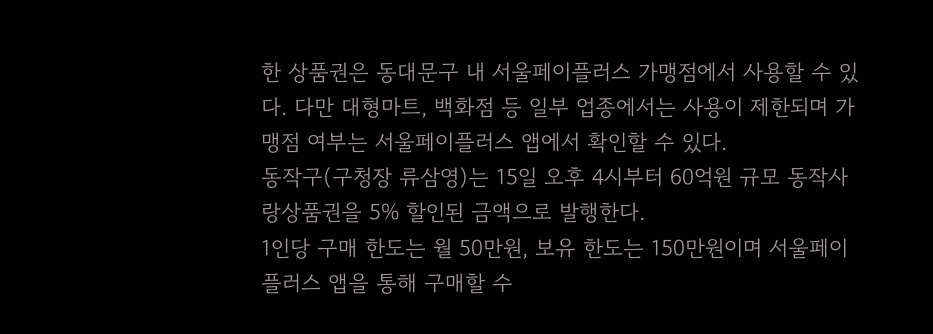한 상품권은 동대문구 내 서울페이플러스 가맹점에서 사용할 수 있다. 다만 대형마트, 백화점 등 일부 업종에서는 사용이 제한되며 가맹점 여부는 서울페이플러스 앱에서 확인할 수 있다.
동작구(구청장 류삼영)는 15일 오후 4시부터 60억원 규모 동작사랑상품권을 5% 할인된 금액으로 발행한다.
1인당 구매 한도는 월 50만원, 보유 한도는 150만원이며 서울페이플러스 앱을 통해 구매할 수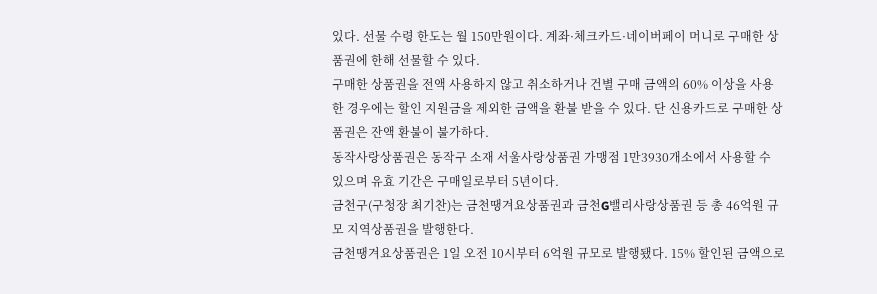있다. 선물 수령 한도는 월 150만원이다. 계좌·체크카드·네이버페이 머니로 구매한 상품권에 한해 선물할 수 있다.
구매한 상품권을 전액 사용하지 않고 취소하거나 건별 구매 금액의 60% 이상을 사용한 경우에는 할인 지원금을 제외한 금액을 환불 받을 수 있다. 단 신용카드로 구매한 상품권은 잔액 환불이 불가하다.
동작사랑상품권은 동작구 소재 서울사랑상품권 가맹점 1만3930개소에서 사용할 수 있으며 유효 기간은 구매일로부터 5년이다.
금천구(구청장 최기찬)는 금천땡겨요상품권과 금천G밸리사랑상품권 등 총 46억원 규모 지역상품권을 발행한다.
금천땡겨요상품권은 1일 오전 10시부터 6억원 규모로 발행됐다. 15% 할인된 금액으로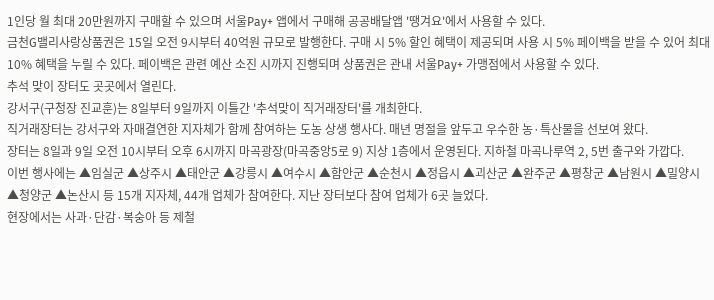1인당 월 최대 20만원까지 구매할 수 있으며 서울Pay+ 앱에서 구매해 공공배달앱 '땡겨요'에서 사용할 수 있다.
금천G밸리사랑상품권은 15일 오전 9시부터 40억원 규모로 발행한다. 구매 시 5% 할인 혜택이 제공되며 사용 시 5% 페이백을 받을 수 있어 최대 10% 혜택을 누릴 수 있다. 페이백은 관련 예산 소진 시까지 진행되며 상품권은 관내 서울Pay+ 가맹점에서 사용할 수 있다.
추석 맞이 장터도 곳곳에서 열린다.
강서구(구청장 진교훈)는 8일부터 9일까지 이틀간 '추석맞이 직거래장터'를 개최한다.
직거래장터는 강서구와 자매결연한 지자체가 함께 참여하는 도농 상생 행사다. 매년 명절을 앞두고 우수한 농·특산물을 선보여 왔다.
장터는 8일과 9일 오전 10시부터 오후 6시까지 마곡광장(마곡중앙5로 9) 지상 1층에서 운영된다. 지하철 마곡나루역 2, 5번 출구와 가깝다.
이번 행사에는 ▲임실군 ▲상주시 ▲태안군 ▲강릉시 ▲여수시 ▲함안군 ▲순천시 ▲정읍시 ▲괴산군 ▲완주군 ▲평창군 ▲남원시 ▲밀양시 ▲청양군 ▲논산시 등 15개 지자체, 44개 업체가 참여한다. 지난 장터보다 참여 업체가 6곳 늘었다.
현장에서는 사과·단감·복숭아 등 제철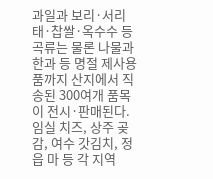과일과 보리·서리태·찹쌀·옥수수 등 곡류는 물론 나물과 한과 등 명절 제사용품까지 산지에서 직송된 300여개 품목이 전시·판매된다.
임실 치즈, 상주 곶감, 여수 갓김치, 정읍 마 등 각 지역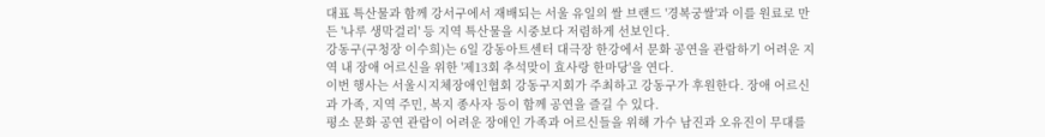대표 특산물과 함께 강서구에서 재배되는 서울 유일의 쌀 브랜드 '경복궁쌀'과 이를 원료로 만든 '나루 생막걸리' 등 지역 특산물을 시중보다 저렴하게 선보인다.
강동구(구청장 이수희)는 6일 강동아트센터 대극장 한강에서 문화 공연을 관람하기 어려운 지역 내 장애 어르신을 위한 '제13회 추석맞이 효사랑 한마당'을 연다.
이번 행사는 서울시지체장애인협회 강동구지회가 주최하고 강동구가 후원한다. 장애 어르신과 가족, 지역 주민, 복지 종사자 등이 함께 공연을 즐길 수 있다.
평소 문화 공연 관람이 어려운 장애인 가족과 어르신들을 위해 가수 남진과 오유진이 무대를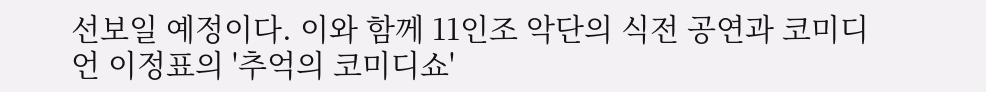선보일 예정이다. 이와 함께 11인조 악단의 식전 공연과 코미디언 이정표의 '추억의 코미디쇼'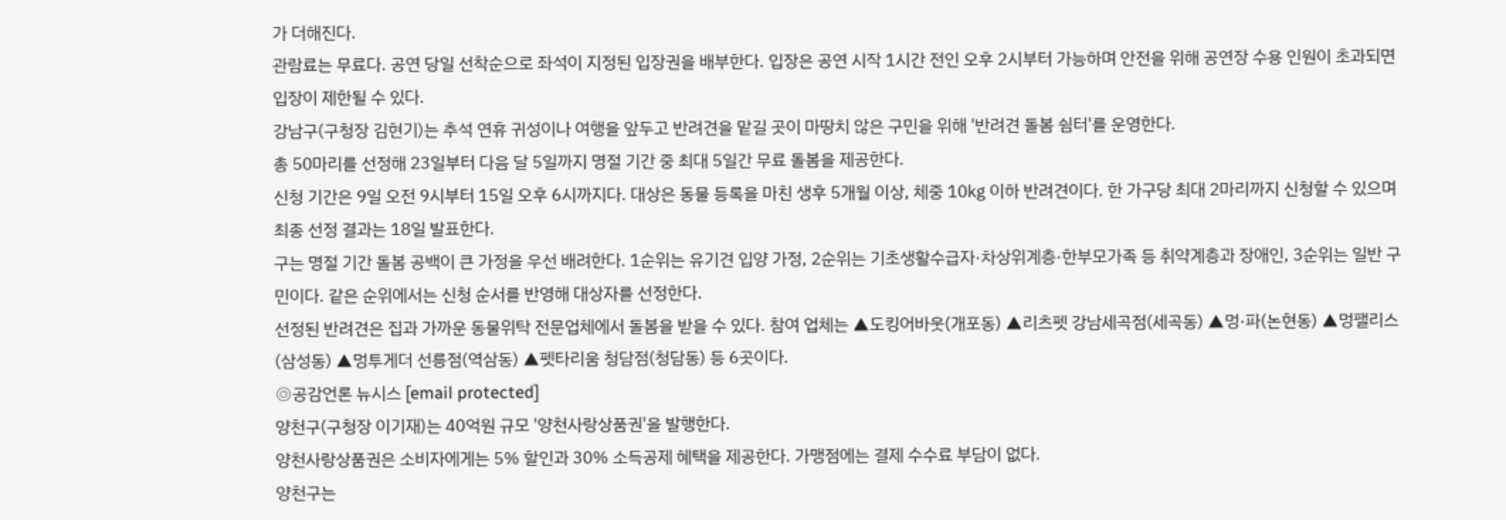가 더해진다.
관람료는 무료다. 공연 당일 선착순으로 좌석이 지정된 입장권을 배부한다. 입장은 공연 시작 1시간 전인 오후 2시부터 가능하며 안전을 위해 공연장 수용 인원이 초과되면 입장이 제한될 수 있다.
강남구(구청장 김현기)는 추석 연휴 귀성이나 여행을 앞두고 반려견을 맡길 곳이 마땅치 않은 구민을 위해 '반려견 돌봄 쉼터'를 운영한다.
총 50마리를 선정해 23일부터 다음 달 5일까지 명절 기간 중 최대 5일간 무료 돌봄을 제공한다.
신청 기간은 9일 오전 9시부터 15일 오후 6시까지다. 대상은 동물 등록을 마친 생후 5개월 이상, 체중 10㎏ 이하 반려견이다. 한 가구당 최대 2마리까지 신청할 수 있으며 최종 선정 결과는 18일 발표한다.
구는 명절 기간 돌봄 공백이 큰 가정을 우선 배려한다. 1순위는 유기견 입양 가정, 2순위는 기초생활수급자·차상위계층·한부모가족 등 취약계층과 장애인, 3순위는 일반 구민이다. 같은 순위에서는 신청 순서를 반영해 대상자를 선정한다.
선정된 반려견은 집과 가까운 동물위탁 전문업체에서 돌봄을 받을 수 있다. 참여 업체는 ▲도킹어바웃(개포동) ▲리츠펫 강남세곡점(세곡동) ▲멍·파(논현동) ▲멍팰리스(삼성동) ▲멍투게더 선릉점(역삼동) ▲펫타리움 청담점(청담동) 등 6곳이다.
◎공감언론 뉴시스 [email protected]
양천구(구청장 이기재)는 40억원 규모 '양천사랑상품권'을 발행한다.
양천사랑상품권은 소비자에게는 5% 할인과 30% 소득공제 혜택을 제공한다. 가맹점에는 결제 수수료 부담이 없다.
양천구는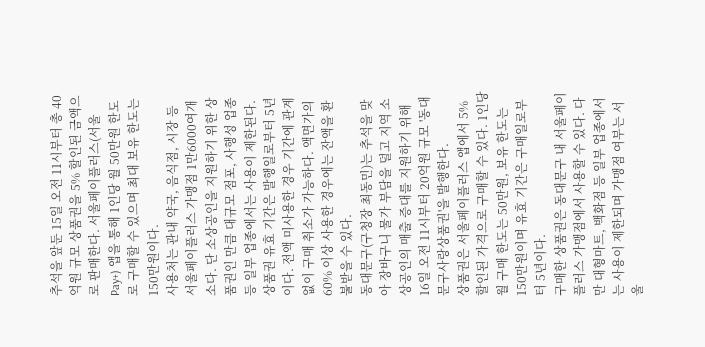추석을 앞둔 15일 오전 11시부터 총 40억원 규모 상품권을 5% 할인된 금액으로 판매한다. 서울페이플러스(서울Pay+) 앱을 통해 1인당 월 50만원 한도로 구매할 수 있으며 최대 보유 한도는 150만원이다.
사용처는 관내 약국, 음식점, 시장 등 서울페이플러스 가맹점 1만6000여개소다. 단 소상공인을 지원하기 위한 상품권인 만큼 대규모 점포, 사행성 업종 등 일부 업종에서는 사용이 제한된다.
상품권 유효 기간은 발행일로부터 5년이다. 전액 미사용한 경우 기간에 관계없이 구매 취소가 가능하다. 액면가의 60% 이상 사용한 경우에는 잔액을 환불받을 수 있다.
동대문구(구청장 최동민)는 추석을 맞아 장바구니 물가 부담을 덜고 지역 소상공인의 매출 증대를 지원하기 위해 16일 오전 11시부터 20억원 규모 '동대문구사랑상품권'을 발행한다.
상품권은 서울페이플러스 앱에서 5% 할인된 가격으로 구매할 수 있다. 1인당 월 구매 한도는 50만원, 보유 한도는 150만원이며 유효 기간은 구매일로부터 5년이다.
구매한 상품권은 동대문구 내 서울페이플러스 가맹점에서 사용할 수 있다. 다만 대형마트, 백화점 등 일부 업종에서는 사용이 제한되며 가맹점 여부는 서울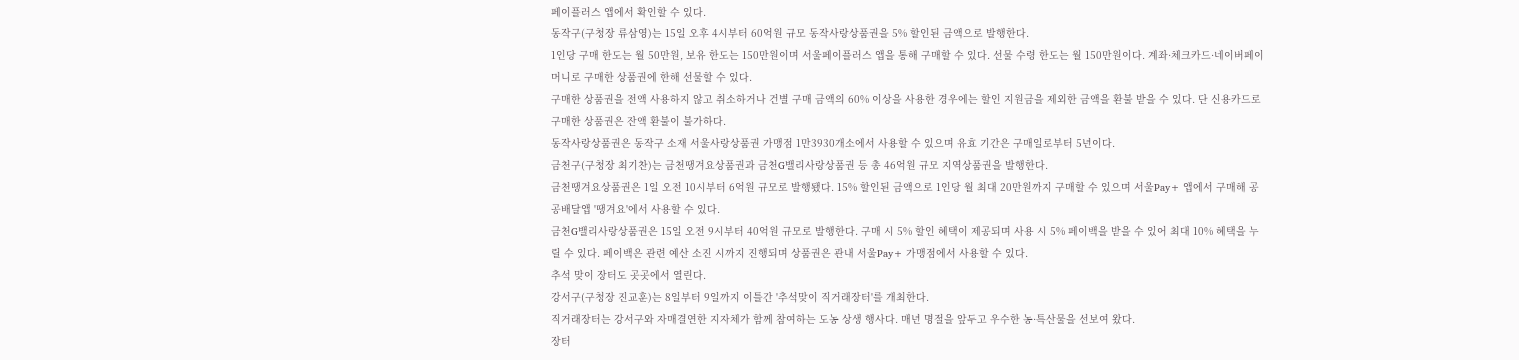페이플러스 앱에서 확인할 수 있다.
동작구(구청장 류삼영)는 15일 오후 4시부터 60억원 규모 동작사랑상품권을 5% 할인된 금액으로 발행한다.
1인당 구매 한도는 월 50만원, 보유 한도는 150만원이며 서울페이플러스 앱을 통해 구매할 수 있다. 선물 수령 한도는 월 150만원이다. 계좌·체크카드·네이버페이 머니로 구매한 상품권에 한해 선물할 수 있다.
구매한 상품권을 전액 사용하지 않고 취소하거나 건별 구매 금액의 60% 이상을 사용한 경우에는 할인 지원금을 제외한 금액을 환불 받을 수 있다. 단 신용카드로 구매한 상품권은 잔액 환불이 불가하다.
동작사랑상품권은 동작구 소재 서울사랑상품권 가맹점 1만3930개소에서 사용할 수 있으며 유효 기간은 구매일로부터 5년이다.
금천구(구청장 최기찬)는 금천땡겨요상품권과 금천G밸리사랑상품권 등 총 46억원 규모 지역상품권을 발행한다.
금천땡겨요상품권은 1일 오전 10시부터 6억원 규모로 발행됐다. 15% 할인된 금액으로 1인당 월 최대 20만원까지 구매할 수 있으며 서울Pay+ 앱에서 구매해 공공배달앱 '땡겨요'에서 사용할 수 있다.
금천G밸리사랑상품권은 15일 오전 9시부터 40억원 규모로 발행한다. 구매 시 5% 할인 혜택이 제공되며 사용 시 5% 페이백을 받을 수 있어 최대 10% 혜택을 누릴 수 있다. 페이백은 관련 예산 소진 시까지 진행되며 상품권은 관내 서울Pay+ 가맹점에서 사용할 수 있다.
추석 맞이 장터도 곳곳에서 열린다.
강서구(구청장 진교훈)는 8일부터 9일까지 이틀간 '추석맞이 직거래장터'를 개최한다.
직거래장터는 강서구와 자매결연한 지자체가 함께 참여하는 도농 상생 행사다. 매년 명절을 앞두고 우수한 농·특산물을 선보여 왔다.
장터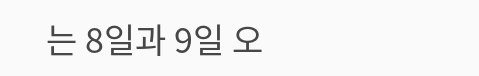는 8일과 9일 오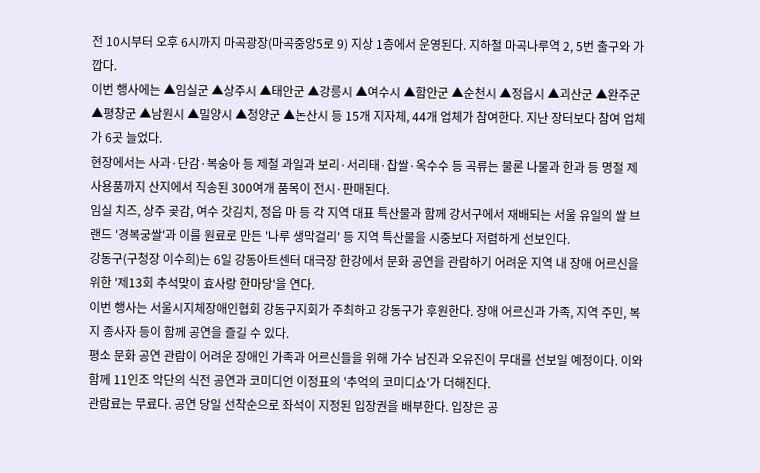전 10시부터 오후 6시까지 마곡광장(마곡중앙5로 9) 지상 1층에서 운영된다. 지하철 마곡나루역 2, 5번 출구와 가깝다.
이번 행사에는 ▲임실군 ▲상주시 ▲태안군 ▲강릉시 ▲여수시 ▲함안군 ▲순천시 ▲정읍시 ▲괴산군 ▲완주군 ▲평창군 ▲남원시 ▲밀양시 ▲청양군 ▲논산시 등 15개 지자체, 44개 업체가 참여한다. 지난 장터보다 참여 업체가 6곳 늘었다.
현장에서는 사과·단감·복숭아 등 제철 과일과 보리·서리태·찹쌀·옥수수 등 곡류는 물론 나물과 한과 등 명절 제사용품까지 산지에서 직송된 300여개 품목이 전시·판매된다.
임실 치즈, 상주 곶감, 여수 갓김치, 정읍 마 등 각 지역 대표 특산물과 함께 강서구에서 재배되는 서울 유일의 쌀 브랜드 '경복궁쌀'과 이를 원료로 만든 '나루 생막걸리' 등 지역 특산물을 시중보다 저렴하게 선보인다.
강동구(구청장 이수희)는 6일 강동아트센터 대극장 한강에서 문화 공연을 관람하기 어려운 지역 내 장애 어르신을 위한 '제13회 추석맞이 효사랑 한마당'을 연다.
이번 행사는 서울시지체장애인협회 강동구지회가 주최하고 강동구가 후원한다. 장애 어르신과 가족, 지역 주민, 복지 종사자 등이 함께 공연을 즐길 수 있다.
평소 문화 공연 관람이 어려운 장애인 가족과 어르신들을 위해 가수 남진과 오유진이 무대를 선보일 예정이다. 이와 함께 11인조 악단의 식전 공연과 코미디언 이정표의 '추억의 코미디쇼'가 더해진다.
관람료는 무료다. 공연 당일 선착순으로 좌석이 지정된 입장권을 배부한다. 입장은 공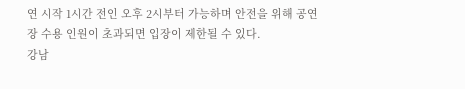연 시작 1시간 전인 오후 2시부터 가능하며 안전을 위해 공연장 수용 인원이 초과되면 입장이 제한될 수 있다.
강남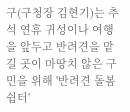구(구청장 김현기)는 추석 연휴 귀성이나 여행을 앞두고 반려견을 맡길 곳이 마땅치 않은 구민을 위해 '반려견 돌봄 쉼터'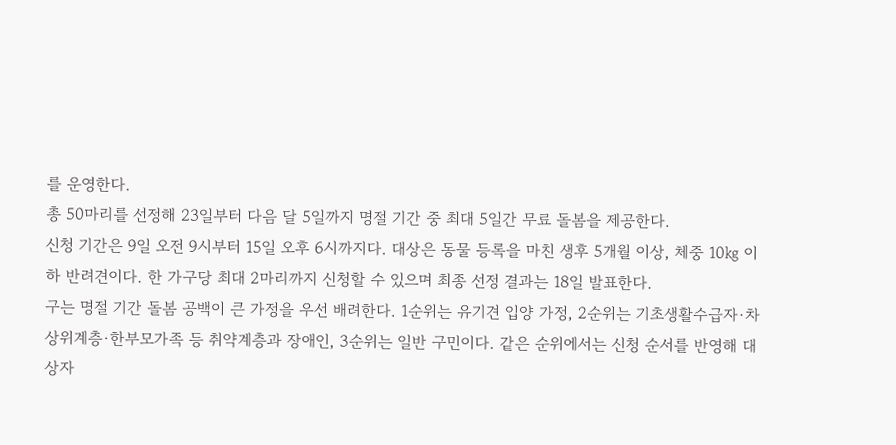를 운영한다.
총 50마리를 선정해 23일부터 다음 달 5일까지 명절 기간 중 최대 5일간 무료 돌봄을 제공한다.
신청 기간은 9일 오전 9시부터 15일 오후 6시까지다. 대상은 동물 등록을 마친 생후 5개월 이상, 체중 10㎏ 이하 반려견이다. 한 가구당 최대 2마리까지 신청할 수 있으며 최종 선정 결과는 18일 발표한다.
구는 명절 기간 돌봄 공백이 큰 가정을 우선 배려한다. 1순위는 유기견 입양 가정, 2순위는 기초생활수급자·차상위계층·한부모가족 등 취약계층과 장애인, 3순위는 일반 구민이다. 같은 순위에서는 신청 순서를 반영해 대상자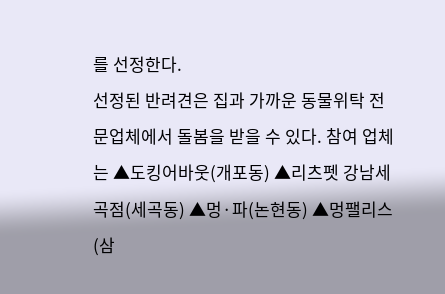를 선정한다.
선정된 반려견은 집과 가까운 동물위탁 전문업체에서 돌봄을 받을 수 있다. 참여 업체는 ▲도킹어바웃(개포동) ▲리츠펫 강남세곡점(세곡동) ▲멍·파(논현동) ▲멍팰리스(삼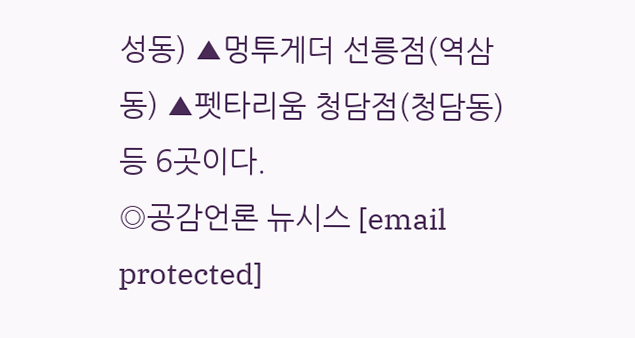성동) ▲멍투게더 선릉점(역삼동) ▲펫타리움 청담점(청담동) 등 6곳이다.
◎공감언론 뉴시스 [email protected]